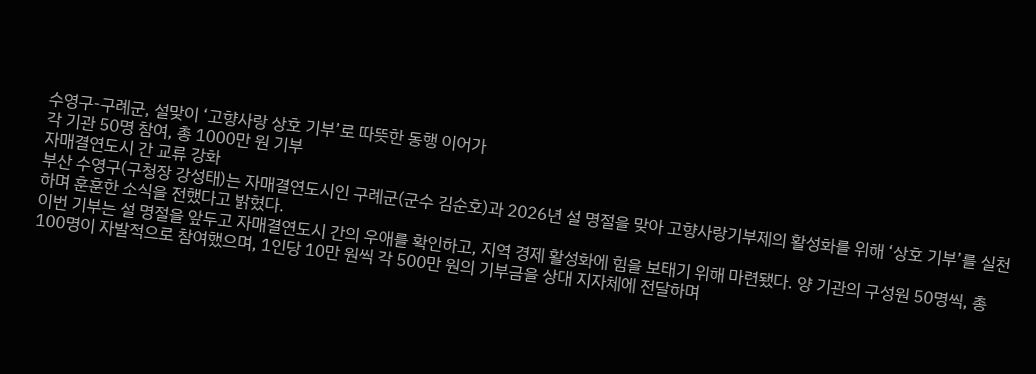수영구-구례군, 설맞이 ‘고향사랑 상호 기부’로 따뜻한 동행 이어가
각 기관 50명 참여, 총 1000만 원 기부
자매결연도시 간 교류 강화
부산 수영구(구청장 강성태)는 자매결연도시인 구례군(군수 김순호)과 2026년 설 명절을 맞아 고향사랑기부제의 활성화를 위해 ‘상호 기부’를 실천하며 훈훈한 소식을 전했다고 밝혔다.
이번 기부는 설 명절을 앞두고 자매결연도시 간의 우애를 확인하고, 지역 경제 활성화에 힘을 보태기 위해 마련됐다. 양 기관의 구성원 50명씩, 총 100명이 자발적으로 참여했으며, 1인당 10만 원씩 각 500만 원의 기부금을 상대 지자체에 전달하며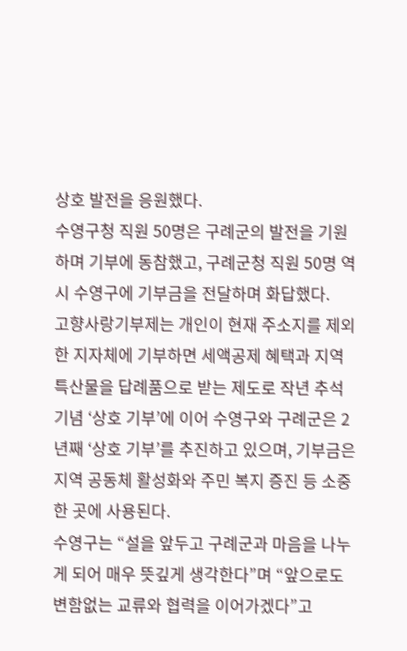상호 발전을 응원했다.
수영구청 직원 50명은 구례군의 발전을 기원하며 기부에 동참했고, 구례군청 직원 50명 역시 수영구에 기부금을 전달하며 화답했다.
고향사랑기부제는 개인이 현재 주소지를 제외한 지자체에 기부하면 세액공제 혜택과 지역 특산물을 답례품으로 받는 제도로 작년 추석 기념 ‘상호 기부’에 이어 수영구와 구례군은 2년째 ‘상호 기부’를 추진하고 있으며, 기부금은 지역 공동체 활성화와 주민 복지 증진 등 소중한 곳에 사용된다.
수영구는 “설을 앞두고 구례군과 마음을 나누게 되어 매우 뜻깊게 생각한다”며 “앞으로도 변함없는 교류와 협력을 이어가겠다”고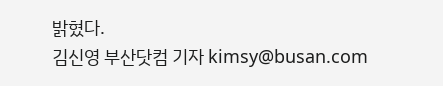밝혔다.
김신영 부산닷컴 기자 kimsy@busan.com